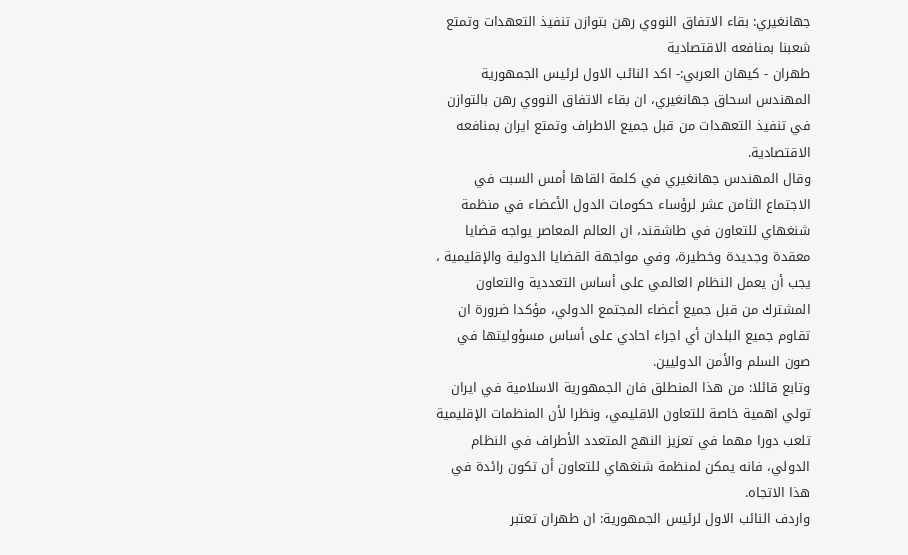جهانغيري: بقاء الاتفاق النووي رهن بتوازن تنفيذ التعهدات وتمتع شعبنا بمنافعه الاقتصادية
طهران - كيهان العربي:- اكد النائب الاول لرئيس الجمهورية المهندس اسحاق جهانغيري، ان بقاء الاتفاق النووي رهن بالتوازن في تنفيذ التعهدات من قبل جميع الاطراف وتمتع ايران بمنافعه الاقتصادية.
وقال المهندس جهانغيري في كلمة القاها أمس السبت في الاجتماع الثامن عشر لرؤساء حكومات الدول الأعضاء في منظمة شنغهاي للتعاون في طاشقند، ان العالم المعاصر يواجه قضايا معقدة وجديدة وخطيرة، وفي مواجهة القضايا الدولية والإقليمية ، يجب أن يعمل النظام العالمي على أساس التعددية والتعاون المشترك من قبل جميع أعضاء المجتمع الدولي، مؤكدا ضرورة ان تقاوم جميع البلدان أي اجراء احادي على أساس مسؤوليتها في صون السلم والأمن الدوليين.
وتابع قائلا: من هذا المنطلق فان الجمهورية الاسلامية في ايران تولي اهمية خاصة للتعاون الاقليمي، ونظرا لأن المنظمات الإقليمية تلعب دورا مهما في تعزيز النهج المتعدد الأطراف في النظام الدولي، فانه يمكن لمنظمة شنغهاي للتعاون أن تكون رائدة في هذا الاتجاه.
واردف النائب الاول لرئيس الجمهورية: ان طهران تعتبر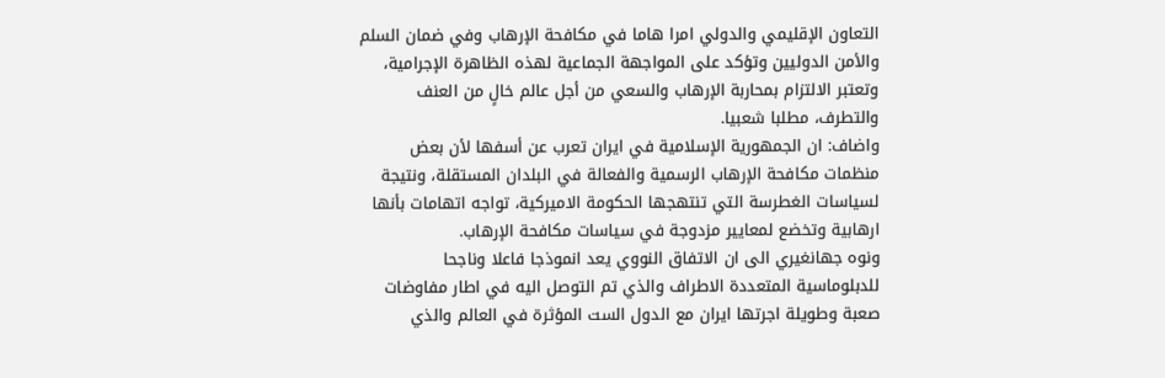التعاون الإقليمي والدولي امرا هاما في مكافحة الإرهاب وفي ضمان السلم والأمن الدوليين وتؤكد على المواجهة الجماعية لهذه الظاهرة الإجرامية، وتعتبر الالتزام بمحاربة الإرهاب والسعي من أجل عالم خالٍ من العنف والتطرف، مطلبا شعبيا.
واضاف: ان الجمهورية الإسلامية في ايران تعرب عن أسفها لأن بعض منظمات مكافحة الإرهاب الرسمية والفعالة في البلدان المستقلة، ونتيجة لسياسات الغطرسة التي تنتهجها الحكومة الاميركية، تواجه اتهامات بأنها ارهابية وتخضع لمعايير مزدوجة في سياسات مكافحة الإرهاب.
ونوه جهانغيري الى ان الاتفاق النووي يعد انموذجا فاعلا وناجحا للدبلوماسية المتعددة الاطراف والذي تم التوصل اليه في اطار مفاوضات صعبة وطويلة اجرتها ايران مع الدول الست المؤثرة في العالم والذي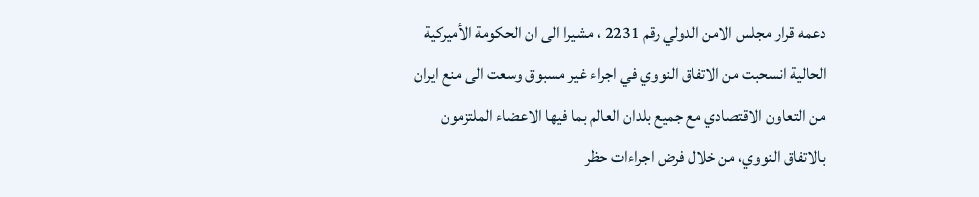دعمه قرار مجلس الامن الدولي رقم 2231 ، مشيرا الى ان الحكومة الأميركية الحالية انسحبت من الاتفاق النووي في اجراء غير مسبوق وسعت الى منع ايران من التعاون الاقتصادي مع جميع بلدان العالم بما فيها الاعضاء الملتزمون بالاتفاق النووي، من خلال فرض اجراءات حظر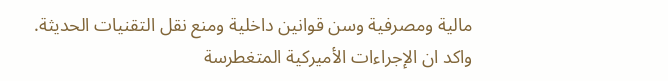مالية ومصرفية وسن قوانين داخلية ومنع نقل التقنيات الحديثة.
واكد ان الإجراءات الأميركية المتغطرسة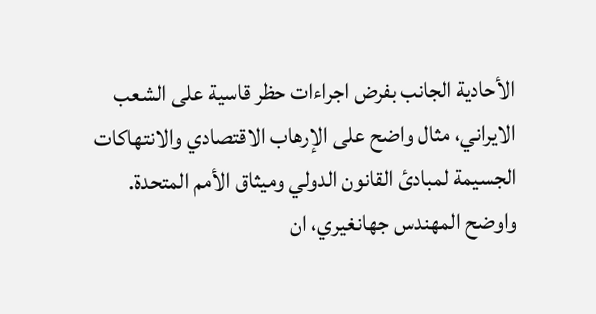الأحادية الجانب بفرض اجراءات حظر قاسية على الشعب الايراني، مثال واضح على الإرهاب الاقتصادي والانتهاكات الجسيمة لمبادئ القانون الدولي وميثاق الأمم المتحدة.
واوضح المهندس جهانغيري، ان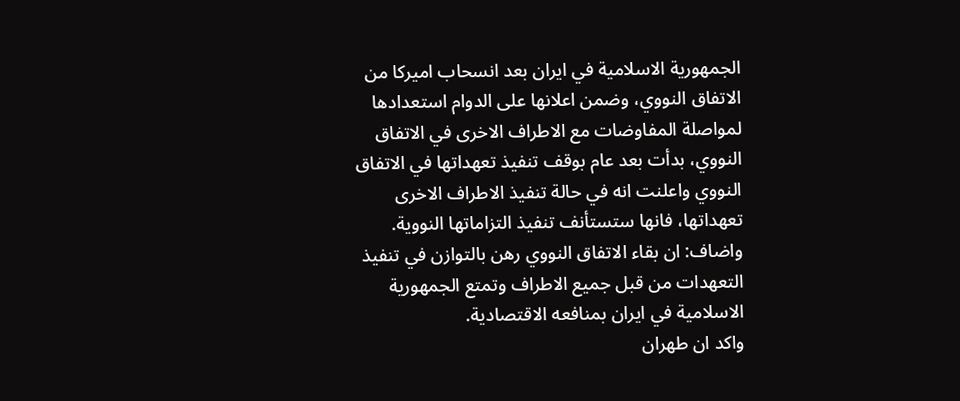الجمهورية الاسلامية في ايران بعد انسحاب اميركا من الاتفاق النووي، وضمن اعلانها على الدوام استعدادها لمواصلة المفاوضات مع الاطراف الاخرى في الاتفاق النووي، بدأت بعد عام بوقف تنفيذ تعهداتها في الاتفاق النووي واعلنت انه في حالة تنفيذ الاطراف الاخرى تعهداتها، فانها ستستأنف تنفيذ التزاماتها النووية.
واضاف: ان بقاء الاتفاق النووي رهن بالتوازن في تنفيذ التعهدات من قبل جميع الاطراف وتمتع الجمهورية الاسلامية في ايران بمنافعه الاقتصادية.
واكد ان طهران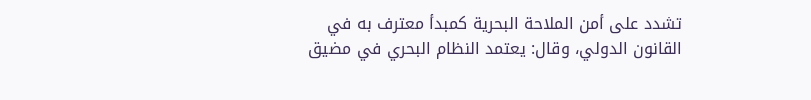تشدد على أمن الملاحة البحرية كمبدأ معترف به في القانون الدولي، وقال: يعتمد النظام البحري في مضيق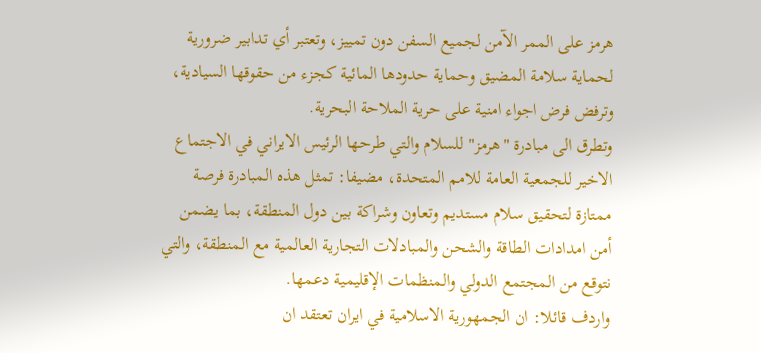هرمز على الممر الآمن لجميع السفن دون تمييز، وتعتبر أي تدابير ضرورية لحماية سلامة المضيق وحماية حدودها المائية كجزء من حقوقها السيادية، وترفض فرض اجواء امنية على حرية الملاحة البحرية.
وتطرق الى مبادرة "هرمز" للسلام والتي طرحها الرئيس الايراني في الاجتماع الاخير للجمعية العامة للامم المتحدة، مضيفا: تمثل هذه المبادرة فرصة ممتازة لتحقيق سلام مستديم وتعاون وشراكة بين دول المنطقة، بما يضمن أمن امدادات الطاقة والشحن والمبادلات التجارية العالمية مع المنطقة، والتي نتوقع من المجتمع الدولي والمنظمات الإقليمية دعمها.
واردف قائلا: ان الجمهورية الاسلامية في ايران تعتقد ان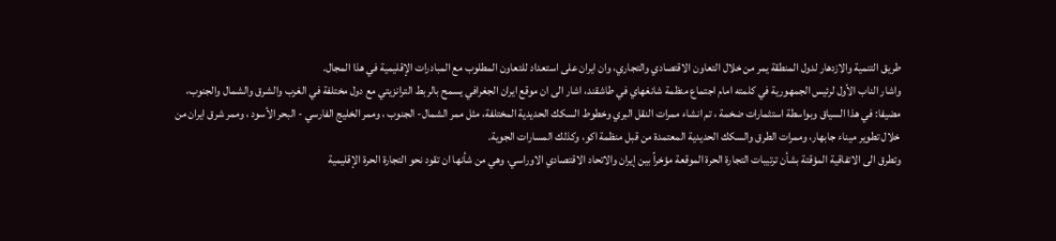طريق التنمية والازدهار لدول المنطقة يمر من خلال التعاون الاقتصادي والتجاري، وان ايران على استعداد للتعاون المطلوب مع المبادرات الإقليمية في هذا المجال.
واشار الناب الأول لرئيس الجمهورية في كلمته امام اجتماع منظمة شانغهاي في طاشقند، اشار الى ان موقع ايران الجغرافي يسمح بالربط الترانزيتي مع دول مختلفة في الغرب والشرق والشمال والجنوب، مضيفا: في هذا السياق وبواسطة استثمارات ضخمة ، تم انشاء ممرات النقل البري وخطوط السكك الحديدية المختلفة، مثل ممر الشمال- الجنوب ، وممر الخليج الفارسي - البحر الأسود ، وممر شرق ايران من خلال تطوير ميناء جابهار، وممرات الطرق والسكك الحديدية المعتمدة من قبل منظمة اكو، وكذلك المسارات الجوية.
وتطرق الى الاتفاقية المؤقتة بشأن ترتيبات التجارة الحرة الموقعة مؤخراً بين إيران والاتحاد الاقتصادي الاوراسي، وهي من شأنها ان تقود نحو التجارة الحرة الإقليمية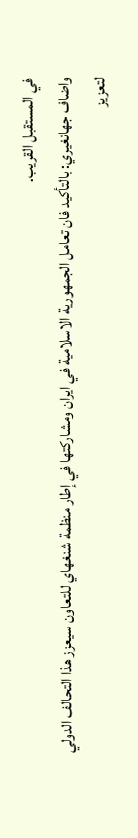في المستقبل القريب.
واضاف جهانغيري: بالتأكيد فان تعامل الجمهورية الاسلامية في ايران ومشاركتها في إطار منظمة شنغهاي للتعاون سيعزز هذا التحالف الدولي لتعزيز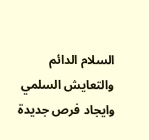السلام الدائم والتعايش السلمي وايجاد فرص جديدة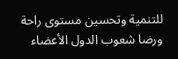للتنمية وتحسين مستوى راحة ورضا شعوب الدول الأعضاء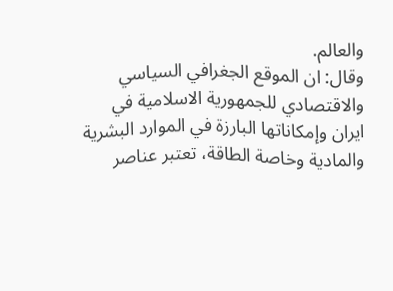والعالم.
وقال: ان الموقع الجغرافي السياسي والاقتصادي للجمهورية الاسلامية في ايران وإمكاناتها البارزة في الموارد البشرية والمادية وخاصة الطاقة، تعتبر عناصر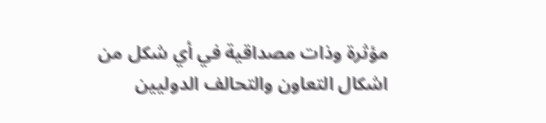مؤثرة وذات مصداقية في أي شكل من اشكال التعاون والتحالف الدوليين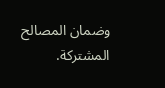وضمان المصالح المشتركة.